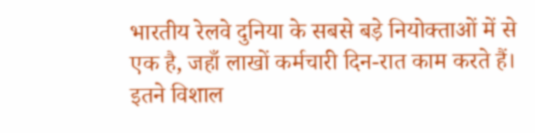भारतीय रेलवे दुनिया के सबसे बड़े नियोक्ताओं में से एक है, जहाँ लाखों कर्मचारी दिन-रात काम करते हैं। इतने विशाल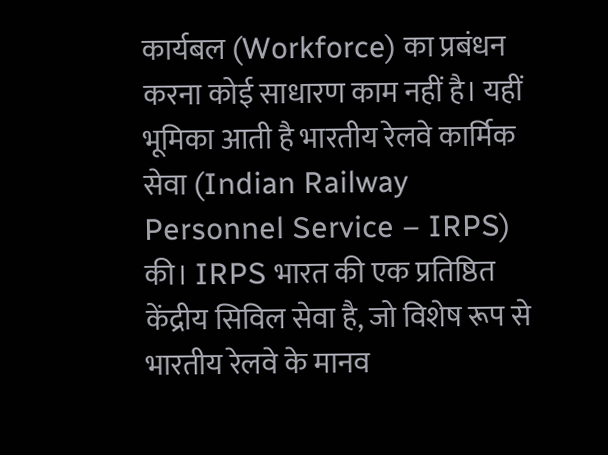कार्यबल (Workforce) का प्रबंधन करना कोई साधारण काम नहीं है। यहीं भूमिका आती है भारतीय रेलवे कार्मिक सेवा (Indian Railway Personnel Service – IRPS) की। IRPS भारत की एक प्रतिष्ठित केंद्रीय सिविल सेवा है, जो विशेष रूप से भारतीय रेलवे के मानव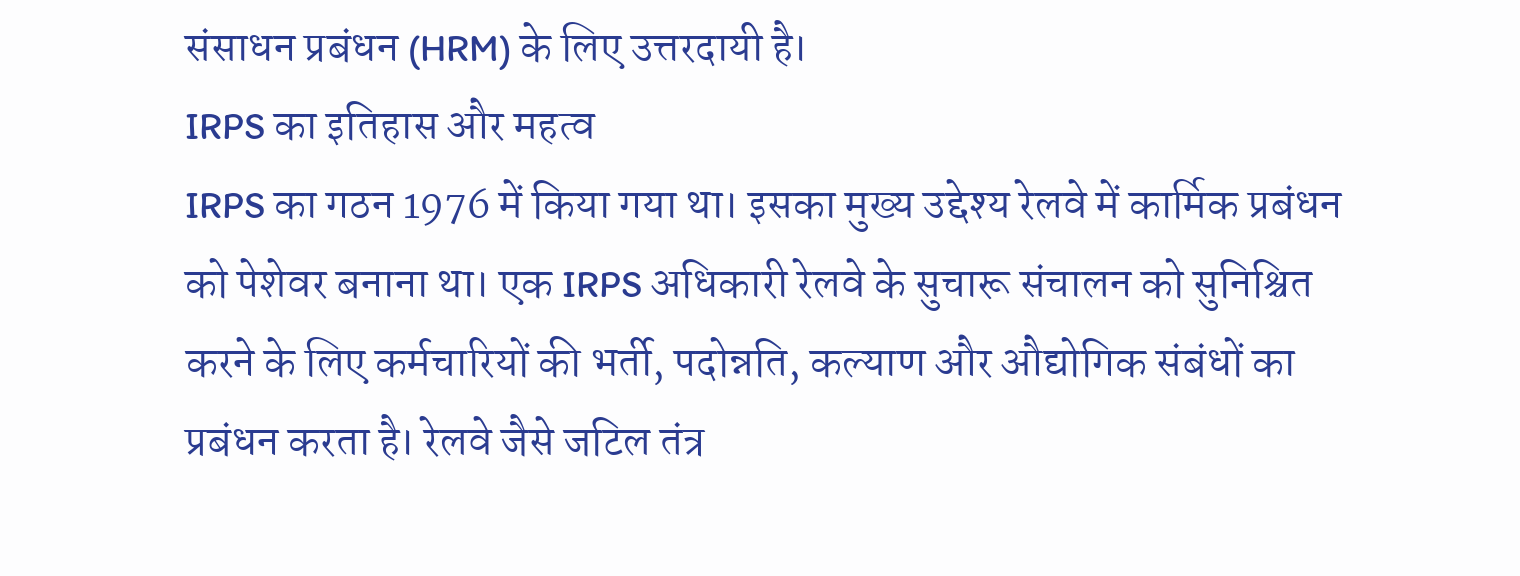संसाधन प्रबंधन (HRM) के लिए उत्तरदायी है।
IRPS का इतिहास और महत्व
IRPS का गठन 1976 में किया गया था। इसका मुख्य उद्देश्य रेलवे में कार्मिक प्रबंधन को पेशेवर बनाना था। एक IRPS अधिकारी रेलवे के सुचारू संचालन को सुनिश्चित करने के लिए कर्मचारियों की भर्ती, पदोन्नति, कल्याण और औद्योगिक संबंधों का प्रबंधन करता है। रेलवे जैसे जटिल तंत्र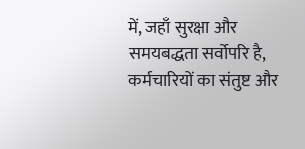में, जहाँ सुरक्षा और समयबद्धता सर्वोपरि है, कर्मचारियों का संतुष्ट और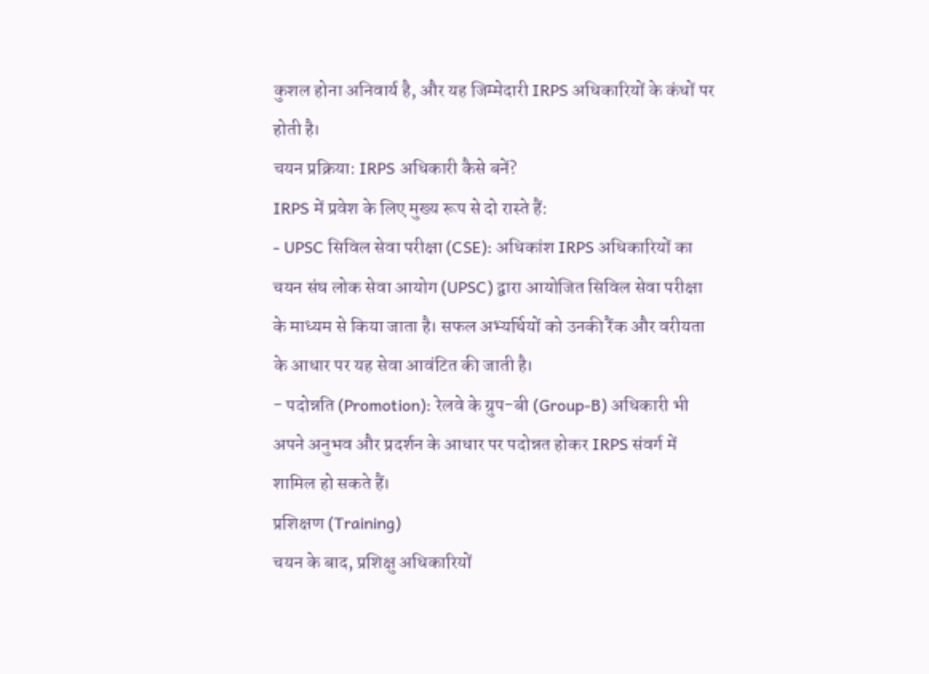कुशल होना अनिवार्य है, और यह जिम्मेदारी IRPS अधिकारियों के कंधों पर होती है।
चयन प्रक्रिया: IRPS अधिकारी कैसे बनें?
IRPS में प्रवेश के लिए मुख्य रूप से दो रास्ते हैं:
- UPSC सिविल सेवा परीक्षा (CSE): अधिकांश IRPS अधिकारियों का चयन संघ लोक सेवा आयोग (UPSC) द्वारा आयोजित सिविल सेवा परीक्षा के माध्यम से किया जाता है। सफल अभ्यर्थियों को उनकी रैंक और वरीयता के आधार पर यह सेवा आवंटित की जाती है।
- पदोन्नति (Promotion): रेलवे के ग्रुप-बी (Group-B) अधिकारी भी अपने अनुभव और प्रदर्शन के आधार पर पदोन्नत होकर IRPS संवर्ग में शामिल हो सकते हैं।
प्रशिक्षण (Training)
चयन के बाद, प्रशिक्षु अधिकारियों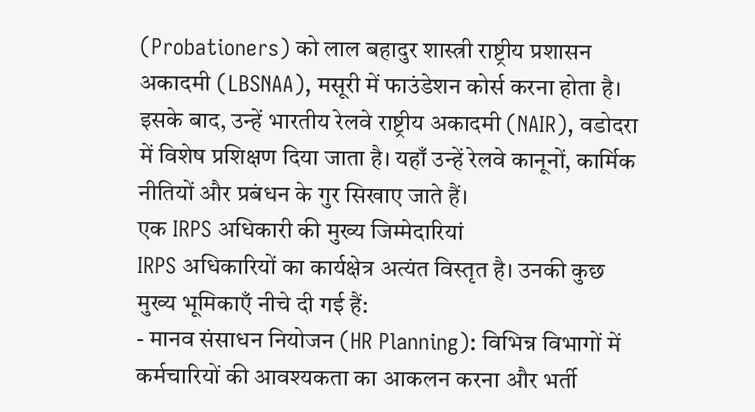(Probationers) को लाल बहादुर शास्त्री राष्ट्रीय प्रशासन अकादमी (LBSNAA), मसूरी में फाउंडेशन कोर्स करना होता है। इसके बाद, उन्हें भारतीय रेलवे राष्ट्रीय अकादमी (NAIR), वडोदरा में विशेष प्रशिक्षण दिया जाता है। यहाँ उन्हें रेलवे कानूनों, कार्मिक नीतियों और प्रबंधन के गुर सिखाए जाते हैं।
एक IRPS अधिकारी की मुख्य जिम्मेदारियां
IRPS अधिकारियों का कार्यक्षेत्र अत्यंत विस्तृत है। उनकी कुछ मुख्य भूमिकाएँ नीचे दी गई हैं:
- मानव संसाधन नियोजन (HR Planning): विभिन्न विभागों में कर्मचारियों की आवश्यकता का आकलन करना और भर्ती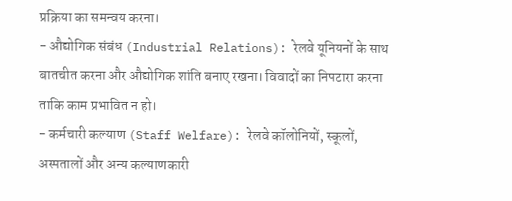प्रक्रिया का समन्वय करना।
- औद्योगिक संबंध (Industrial Relations): रेलवे यूनियनों के साथ बातचीत करना और औद्योगिक शांति बनाए रखना। विवादों का निपटारा करना ताकि काम प्रभावित न हो।
- कर्मचारी कल्याण (Staff Welfare): रेलवे कॉलोनियों, स्कूलों, अस्पतालों और अन्य कल्याणकारी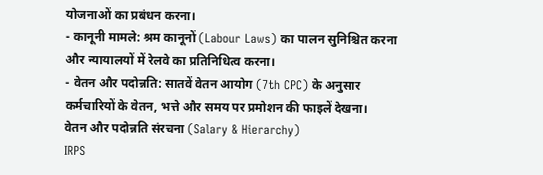योजनाओं का प्रबंधन करना।
- कानूनी मामले: श्रम कानूनों (Labour Laws) का पालन सुनिश्चित करना और न्यायालयों में रेलवे का प्रतिनिधित्व करना।
- वेतन और पदोन्नति: सातवें वेतन आयोग (7th CPC) के अनुसार कर्मचारियों के वेतन, भत्ते और समय पर प्रमोशन की फाइलें देखना।
वेतन और पदोन्नति संरचना (Salary & Hierarchy)
IRPS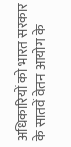अधिकारियों को भारत सरकार के सातवें वेतन आयोग के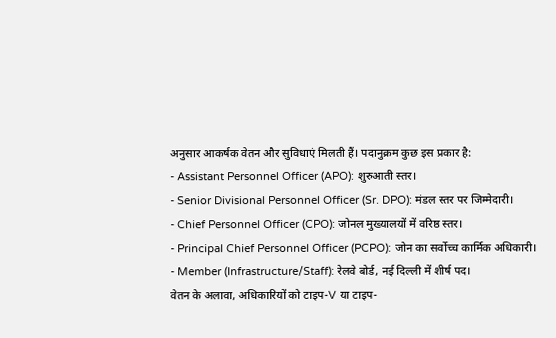अनुसार आकर्षक वेतन और सुविधाएं मिलती हैं। पदानुक्रम कुछ इस प्रकार है:
- Assistant Personnel Officer (APO): शुरुआती स्तर।
- Senior Divisional Personnel Officer (Sr. DPO): मंडल स्तर पर जिम्मेदारी।
- Chief Personnel Officer (CPO): जोनल मुख्यालयों में वरिष्ठ स्तर।
- Principal Chief Personnel Officer (PCPO): जोन का सर्वोच्च कार्मिक अधिकारी।
- Member (Infrastructure/Staff): रेलवे बोर्ड, नई दिल्ली में शीर्ष पद।
वेतन के अलावा, अधिकारियों को टाइप-V या टाइप-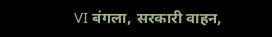VI बंगला, सरकारी वाहन,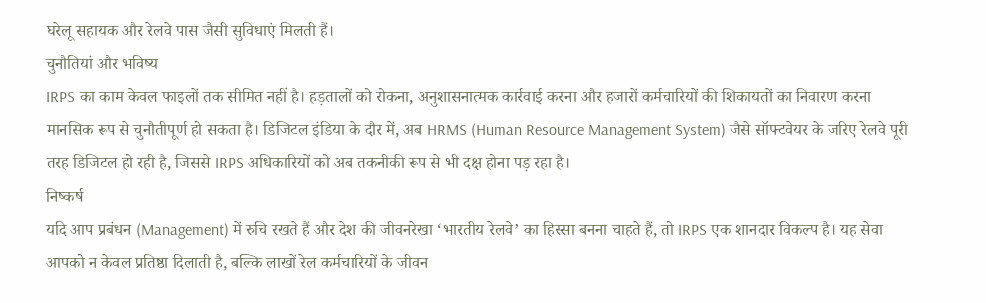घरेलू सहायक और रेलवे पास जैसी सुविधाएं मिलती हैं।
चुनौतियां और भविष्य
IRPS का काम केवल फाइलों तक सीमित नहीं है। हड़तालों को रोकना, अनुशासनात्मक कार्रवाई करना और हजारों कर्मचारियों की शिकायतों का निवारण करना मानसिक रूप से चुनौतीपूर्ण हो सकता है। डिजिटल इंडिया के दौर में, अब HRMS (Human Resource Management System) जैसे सॉफ्टवेयर के जरिए रेलवे पूरी तरह डिजिटल हो रही है, जिससे IRPS अधिकारियों को अब तकनीकी रूप से भी दक्ष होना पड़ रहा है।
निष्कर्ष
यदि आप प्रबंधन (Management) में रुचि रखते हैं और देश की जीवनरेखा ‘भारतीय रेलवे’ का हिस्सा बनना चाहते हैं, तो IRPS एक शानदार विकल्प है। यह सेवा आपको न केवल प्रतिष्ठा दिलाती है, बल्कि लाखों रेल कर्मचारियों के जीवन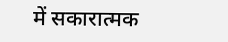में सकारात्मक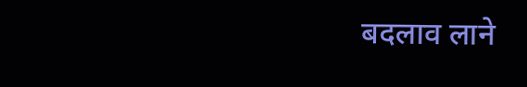बदलाव लाने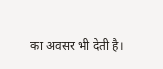का अवसर भी देती है।